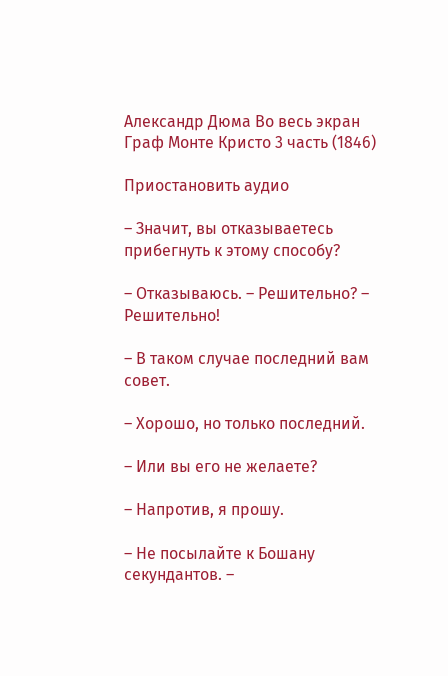Александр Дюма Во весь экран Граф Монте Кристо 3 часть (1846)

Приостановить аудио

– Значит, вы отказываетесь прибегнуть к этому способу?

– Отказываюсь. – Решительно? – Решительно!

– В таком случае последний вам совет.

– Хорошо, но только последний.

– Или вы его не желаете?

– Напротив, я прошу.

– Не посылайте к Бошану секундантов. –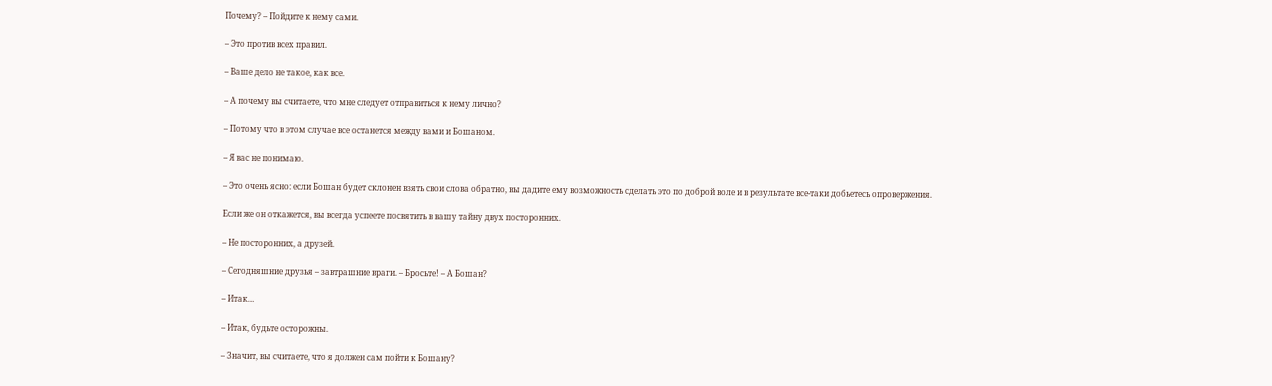Почему? – Пойдите к нему сами.

– Это против всех правил.

– Ваше дело не такое, как все.

– А почему вы считаете, что мне следует отправиться к нему лично?

– Потому что в этом случае все останется между вами и Бошаном.

– Я вас не понимаю.

– Это очень ясно: если Бошан будет склонен взять свои слова обратно, вы дадите ему возможность сделать это по доброй воле и в результате все-таки добьетесь опровержения.

Если же он откажется, вы всегда успеете посвятить в вашу тайну двух посторонних.

– Не посторонних, а друзей.

– Сегодняшние друзья – завтрашние враги. – Бросьте! – А Бошан?

– Итак…

– Итак, будьте осторожны.

– Значит, вы считаете, что я должен сам пойти к Бошану?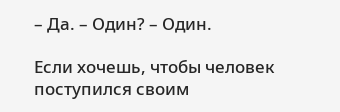– Да. – Один? – Один.

Если хочешь, чтобы человек поступился своим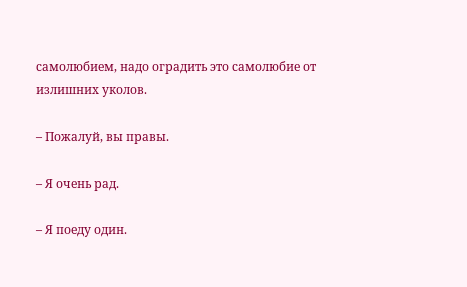самолюбием, надо оградить это самолюбие от излишних уколов.

– Пожалуй, вы правы.

– Я очень рад.

– Я поеду один.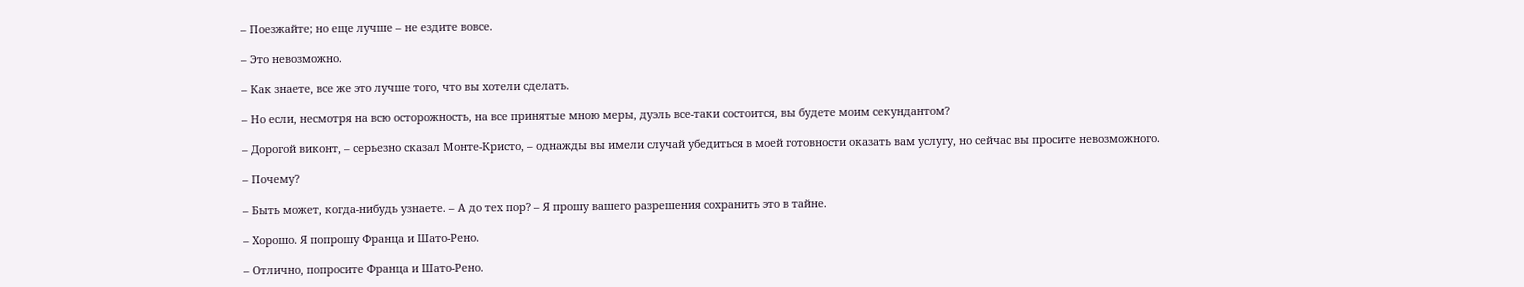– Поезжайте; но еще лучше – не ездите вовсе.

– Это невозможно.

– Как знаете, все же это лучше того, что вы хотели сделать.

– Но если, несмотря на всю осторожность, на все принятые мною меры, дуэль все-таки состоится, вы будете моим секундантом?

– Дорогой виконт, – серьезно сказал Монте-Кристо, – однажды вы имели случай убедиться в моей готовности оказать вам услугу, но сейчас вы просите невозможного.

– Почему?

– Быть может, когда-нибудь узнаете. – А до тех пор? – Я прошу вашего разрешения сохранить это в тайне.

– Хорошо. Я попрошу Франца и Шато-Рено.

– Отлично, попросите Франца и Шато-Рено.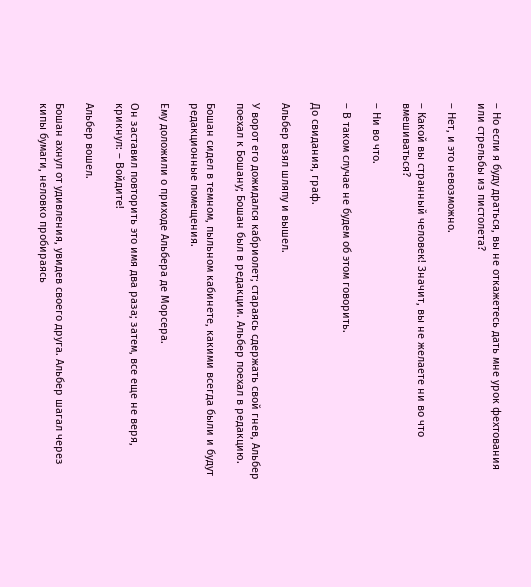– Но если я буду драться, вы не откажетесь дать мне урок фехтования или стрельбы из пистолета?

– Нет, и это невозможно.

– Какой вы странный человек! Значит, вы не желаете ни во что вмешиваться?

– Ни во что.

– В таком случае не будем об этом говорить.

До свидания, граф.

Альбер взял шляпу и вышел.

У ворот его дожидался кабриолет; стараясь сдержать свой гнев, Альбер поехал к Бошану; Бошан был в редакции. Альбер поехал в редакцию.

Бошан сидел в темном, пыльном кабинете, какими всегда были и будут редакционные помещения.

Ему доложили о приходе Альбера де Морсера.

Он заставил повторить это имя два раза; затем, все еще не веря, крикнул: – Войдите!

Альбер вошел.

Бошан ахнул от удивления, увидев своего друга. Альбер шагал через кипы бумаги, неловко пробираясь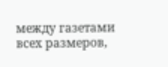между газетами всех размеров,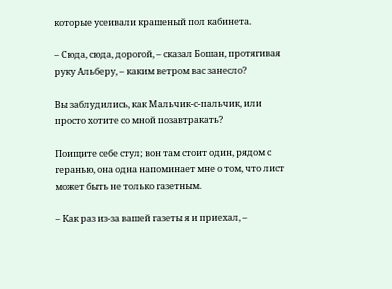которые усеивали крашеный пол кабинета.

– Сюда, сюда, дорогой, – сказал Бошан, протягивая руку Альберу, – каким ветром вас занесло?

Вы заблудились, как Мальчик-с-пальчик, или просто хотите со мной позавтракать?

Поищите себе стул; вон там стоит один, рядом с геранью, она одна напоминает мне о том, что лист может быть не только газетным.

– Как раз из-за вашей газеты я и приехал, –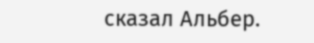сказал Альбер.